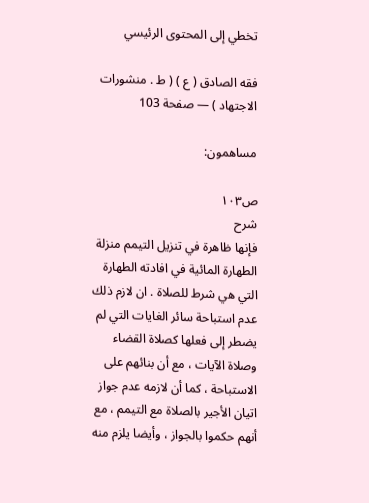تخطي إلى المحتوى الرئيسي

فقه الصادق ( ع ) ( ط . منشورات الاجتهاد ) — صفحة 103

مساهمون:

ص١٠٣
شرح
فإنها ظاهرة في تنزيل التيمم منزلة الطهارة المائية في افادته الطهارة التي هي شرط للصلاة . ان لازم ذلك عدم استباحة سائر الغايات التي لم يضطر إلى فعلها كصلاة القضاء وصلاة الآيات ، مع أن بنائهم على الاستباحة ، كما أن لازمه عدم جواز اتيان الأجير بالصلاة مع التيمم ، مع أنهم حكموا بالجواز ، وأيضا يلزم منه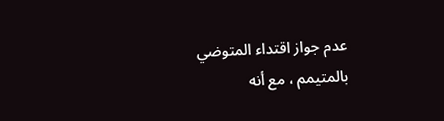عدم جواز اقتداء المتوضي بالمتيمم ، مع أنه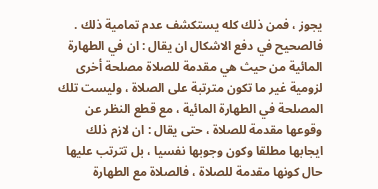يجوز ، فمن ذلك كله يستكشف عدم تمامية ذلك . فالصحيح في دفع الاشكال ان يقال : ان في الطهارة المائية من حيث هي مقدمة للصلاة مصلحة أخرى لزومية غير ما تكون مترتبة على الصلاة ، وليست تلك المصلحة في الطهارة المائية ، مع قطع النظر عن وقوعها مقدمة للصلاة ، حتى يقال : ان لازم ذلك ايجابها مطلقا وكون وجوبها نفسيا ، بل تترتب عليها حال كونها مقدمة للصلاة ، فالصلاة مع الطهارة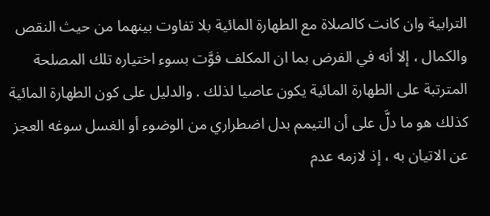الترابية وان كانت كالصلاة مع الطهارة المائية بلا تفاوت بينهما من حيث النقص والكمال ، إلا أنه في الفرض بما ان المكلف فوَّت بسوء اختياره تلك المصلحة المترتبة على الطهارة المائية يكون عاصيا لذلك . والدليل على كون الطهارة المائية كذلك هو ما دلَّ على أن التيمم بدل اضطراري من الوضوء أو الغسل سوغه العجز عن الاتيان به ، إذ لازمه عدم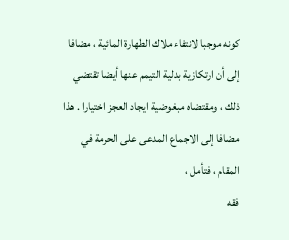كونه موجبا لانتفاء ملاك الطهارة المائية ، مضافا إلى أن ارتكازية بدلية التيمم عنها أيضا تقتضي ذلك ، ومقتضاه مبغوضية ايجاد العجز اختيارا . هذا مضافا إلى الاجماع المدعى على الحرمة في المقام ، فتأمل ،
فقه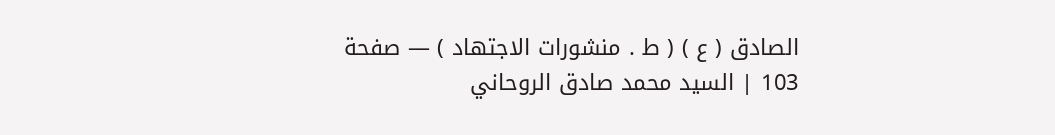الصادق ( ع ) ( ط . منشورات الاجتهاد ) — صفحة 103 | السيد محمد صادق الروحاني